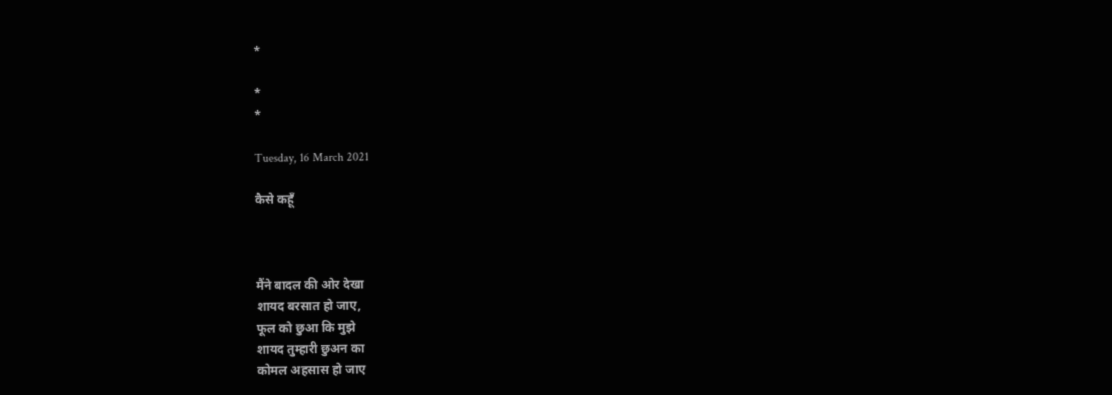*

*
*

Tuesday, 16 March 2021

कैसे कहूँ



मैंने बादल की ओर देखा
शायद बरसात हो जाए,
फूल को छुआ कि मुझे
शायद तुम्हारी छुअन का
कोमल अहसास हो जाए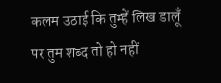कलम उठाई कि तुम्हें लिख डालूँ
पर तुम शब्द तो हो नहीं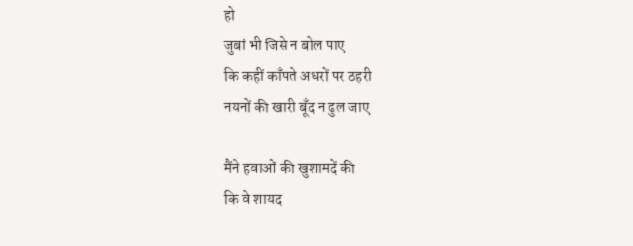हो
जुबां भी जिसे न बोल पाए
कि कहीं काँपते अधरों पर ठहरी
नयनों की खारी बूँद न ढुल जाए

मैंने हवाओं की खुशामदें की
कि वे शायद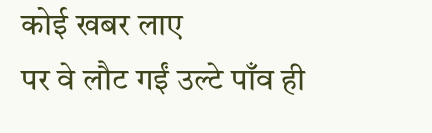कोई खबर लाए
पर वे लौट गईं उल्टे पाँव ही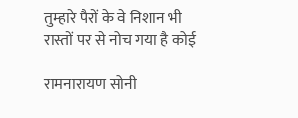तुम्हारे पैरों के वे निशान भी
रास्तों पर से नोच गया है कोई

रामनारायण सोनी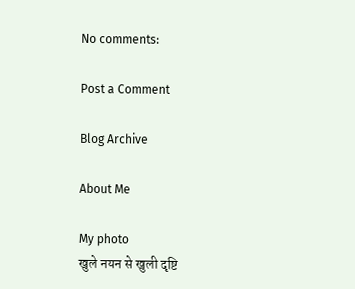No comments:

Post a Comment

Blog Archive

About Me

My photo
खुले नयन से खुली दृष्टि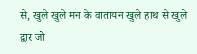से, खुले खुले मन के वातायन खुले हाथ से खुले द्वार जो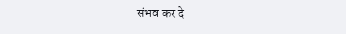संभव कर दे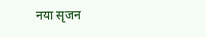नया सृजन